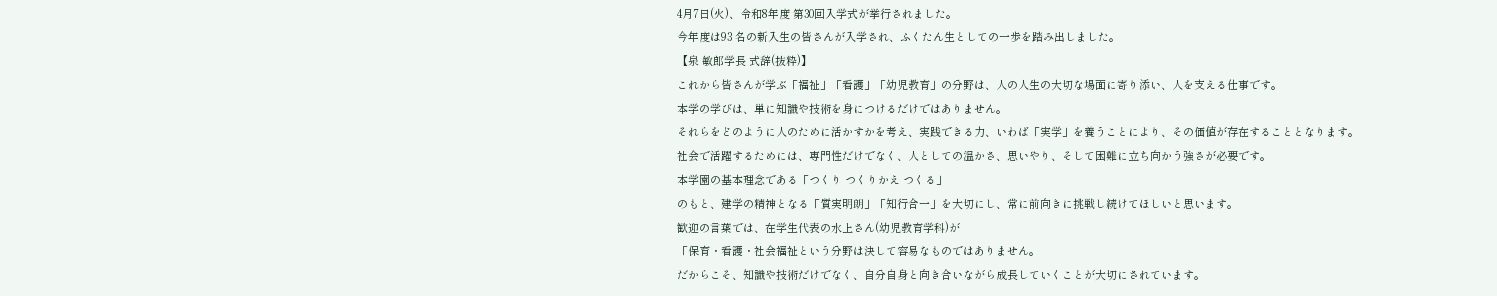4月7日(火)、令和8年度 第30回入学式が挙行されました。
今年度は93 名の新入生の皆さんが入学され、ふくたん生としての一歩を踏み出しました。
【泉 敏郎学長 式辞(抜粋)】
これから皆さんが学ぶ「福祉」「看護」「幼児教育」の分野は、人の人生の大切な場面に寄り添い、人を支える仕事です。
本学の学びは、単に知識や技術を身につけるだけではありません。
それらをどのように人のために活かすかを考え、実践できる力、いわば「実学」を養うことにより、その価値が存在することとなります。
社会で活躍するためには、専門性だけでなく、人としての温かさ、思いやり、そして困難に立ち向かう強さが必要です。
本学園の基本理念である「つくり つくりかえ つくる」
のもと、建学の精神となる「質実明朗」「知行合一」を大切にし、常に前向きに挑戦し続けてほしいと思います。
歓迎の言葉では、在学生代表の水上さん(幼児教育学科)が
「保育・看護・社会福祉という分野は決して容易なものではありません。
だからこそ、知識や技術だけでなく、自分自身と向き合いながら成長していくことが大切にされています。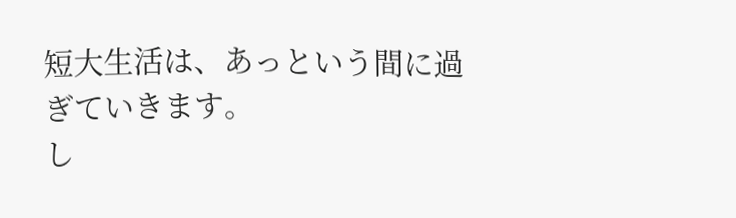短大生活は、あっという間に過ぎていきます。
し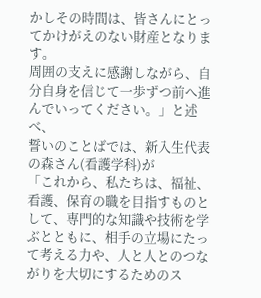かしその時間は、皆さんにとってかけがえのない財産となります。
周囲の支えに感謝しながら、自分自身を信じて一歩ずつ前へ進んでいってください。」と述べ、
誓いのことばでは、新入生代表の森さん(看護学科)が
「これから、私たちは、福祉、看護、保育の職を目指すものとして、専門的な知識や技術を学ぶとともに、相手の立場にたって考える力や、人と人とのつながりを大切にするためのス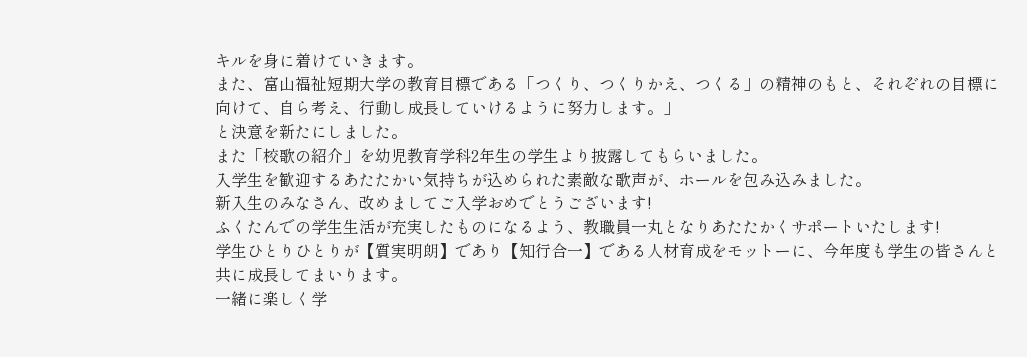キルを身に着けていきます。
また、富山福祉短期大学の教育目標である「つくり、つくりかえ、つくる」の精神のもと、それぞれの目標に向けて、自ら考え、行動し成長していけるように努力します。」
と決意を新たにしました。
また「校歌の紹介」を幼児教育学科2年生の学生より披露してもらいました。
入学生を歓迎するあたたかい気持ちが込められた素敵な歌声が、ホールを包み込みました。
新入生のみなさん、改めましてご入学おめでとうございます!
ふくたんでの学生生活が充実したものになるよう、教職員一丸となりあたたかくサポートいたします!
学生ひとりひとりが【質実明朗】であり【知行合一】である人材育成をモットーに、今年度も学生の皆さんと共に成長してまいります。
一緒に楽しく学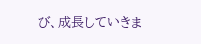び、成長していきま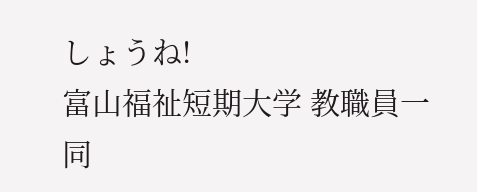しょうね!
富山福祉短期大学 教職員一同